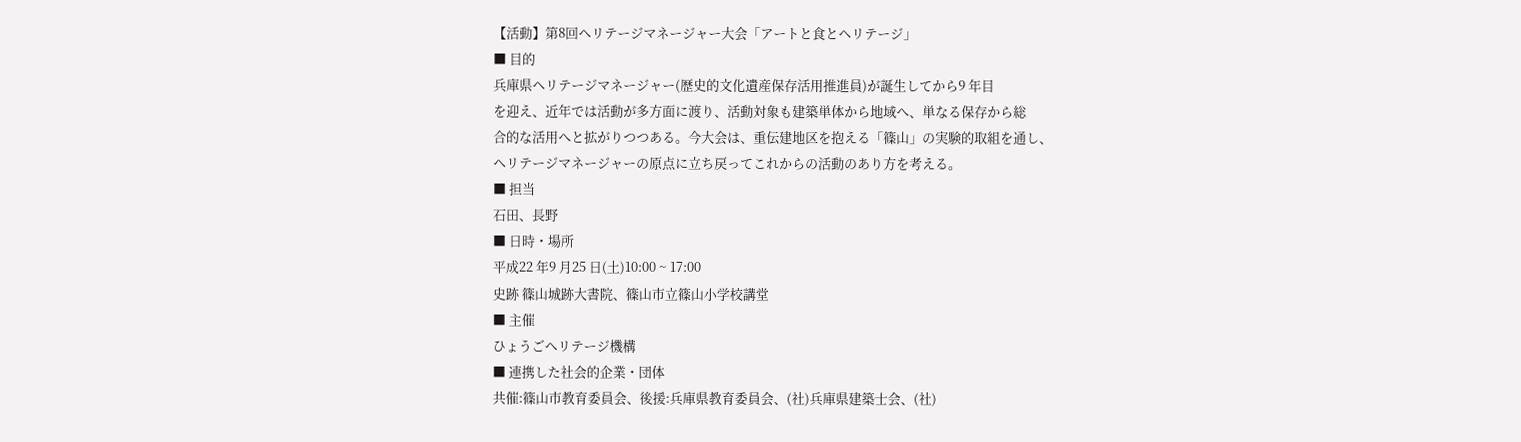【活動】第8回ヘリテージマネージャー大会「アートと食とヘリテージ」
■ 目的
兵庫県ヘリテージマネージャー(歴史的文化遺産保存活用推進員)が誕生してから9 年目
を迎え、近年では活動が多方面に渡り、活動対象も建築単体から地域へ、単なる保存から総
合的な活用へと拡がりつつある。今大会は、重伝建地区を抱える「篠山」の実験的取組を通し、
ヘリテージマネージャーの原点に立ち戻ってこれからの活動のあり方を考える。
■ 担当
石田、長野
■ 日時・場所
平成22 年9 月25 日(土)10:00 ~ 17:00
史跡 篠山城跡大書院、篠山市立篠山小学校講堂
■ 主催
ひょうごヘリテージ機構
■ 連携した社会的企業・団体
共催:篠山市教育委員会、後援:兵庫県教育委員会、(社)兵庫県建築士会、(社)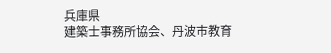兵庫県
建築士事務所協会、丹波市教育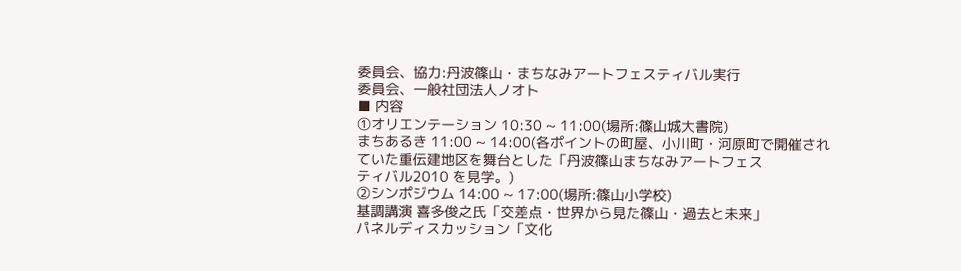委員会、協力:丹波篠山・まちなみアートフェスティバル実行
委員会、一般社団法人ノオト
■ 内容
①オリエンテーション 10:30 ~ 11:00(場所:篠山城大書院)
まちあるき 11:00 ~ 14:00(各ポイントの町屋、小川町・河原町で開催され
ていた重伝建地区を舞台とした「丹波篠山まちなみアートフェス
ティバル2010 を見学。)
②シンポジウム 14:00 ~ 17:00(場所:篠山小学校)
基調講演 喜多俊之氏「交差点・世界から見た篠山・過去と未来」
パネルディスカッション「文化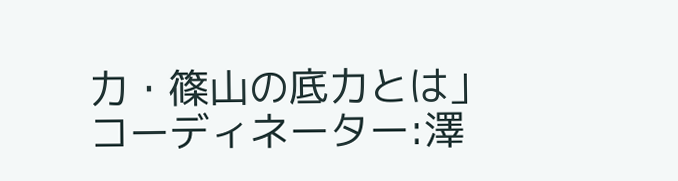力・篠山の底力とは」
コーディネーター:澤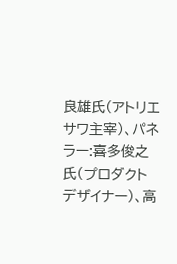良雄氏(アトリエサワ主宰)、パネラー:喜多俊之氏(プロダクト
デザイナー)、高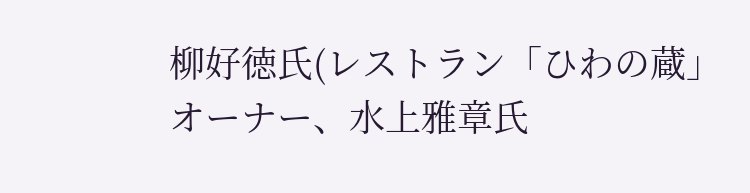柳好徳氏(レストラン「ひわの蔵」オーナー、水上雅章氏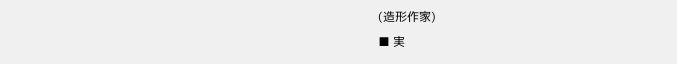(造形作家)
■ 実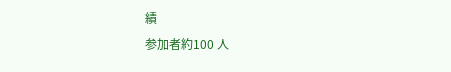績
参加者約100 人